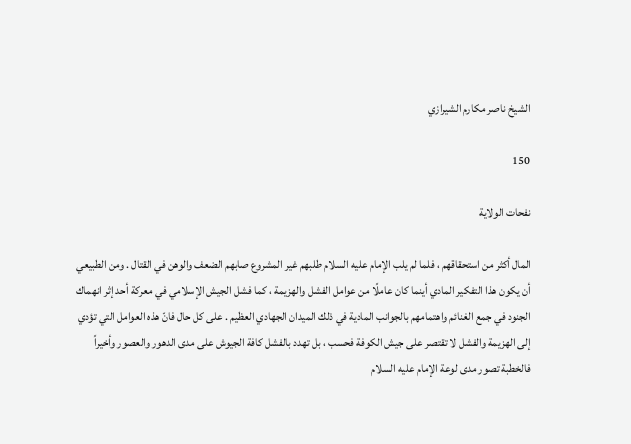الشيخ ناصر مكارم الشيرازي

150

نفحات الولاية

المال أكثر من استحقاقهم ، فلما لم يلب الإمام عليه السلام طلبهم غير المشروع صابهم الضعف والوهن في القتال . ومن الطبيعي أن يكون هذا التفكير المادي أينما كان عاملًا من عوامل الفشل والهزيمة ، كما فشل الجيش الإسلامي في معركة أحد إثر انهماك الجنود في جمع الغنائم واهتمامهم بالجوانب المادية في ذلك الميدان الجهادي العظيم . على كل حال فانّ هذه العوامل التي تؤدي إلى الهزيمة والفشل لا تقتصر على جيش الكوفة فحسب ، بل تهدد بالفشل كافة الجيوش على مدى الدهور والعصور وأخيراً فالخطبة تصور مدى لوعة الإمام عليه السلام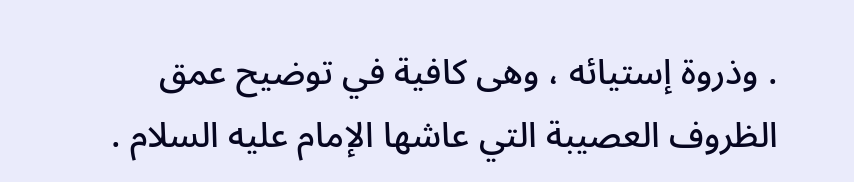. وذروة إستيائه ، وهى كافية في توضيح عمق الظروف العصيبة التي عاشها الإمام عليه السلام .